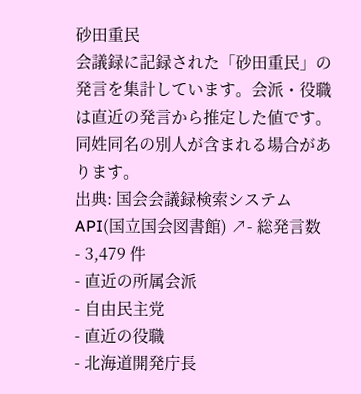砂田重民
会議録に記録された「砂田重民」の発言を集計しています。会派・役職は直近の発言から推定した値です。同姓同名の別人が含まれる場合があります。
出典: 国会会議録検索システム API(国立国会図書館) ↗- 総発言数
- 3,479 件
- 直近の所属会派
- 自由民主党
- 直近の役職
- 北海道開発庁長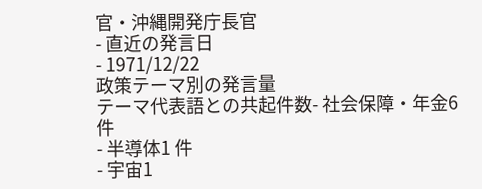官・沖縄開発庁長官
- 直近の発言日
- 1971/12/22
政策テーマ別の発言量
テーマ代表語との共起件数- 社会保障・年金6 件
- 半導体1 件
- 宇宙1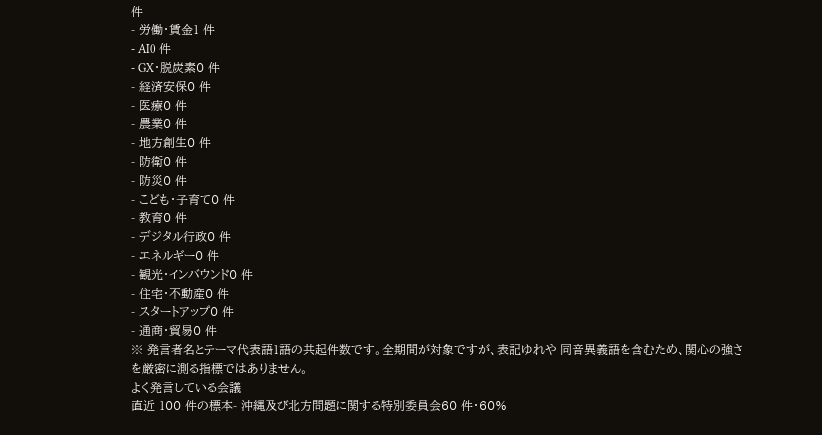件
- 労働・賃金1 件
- AI0 件
- GX・脱炭素0 件
- 経済安保0 件
- 医療0 件
- 農業0 件
- 地方創生0 件
- 防衛0 件
- 防災0 件
- こども・子育て0 件
- 教育0 件
- デジタル行政0 件
- エネルギー0 件
- 観光・インバウンド0 件
- 住宅・不動産0 件
- スタートアップ0 件
- 通商・貿易0 件
※ 発言者名とテーマ代表語1語の共起件数です。全期間が対象ですが、表記ゆれや 同音異義語を含むため、関心の強さを厳密に測る指標ではありません。
よく発言している会議
直近 100 件の標本- 沖縄及び北方問題に関する特別委員会60 件・60%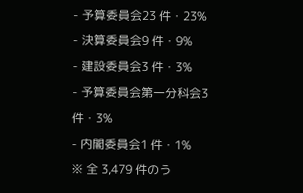- 予算委員会23 件・23%
- 決算委員会9 件・9%
- 建設委員会3 件・3%
- 予算委員会第一分科会3 件・3%
- 内閣委員会1 件・1%
※ 全 3,479 件のう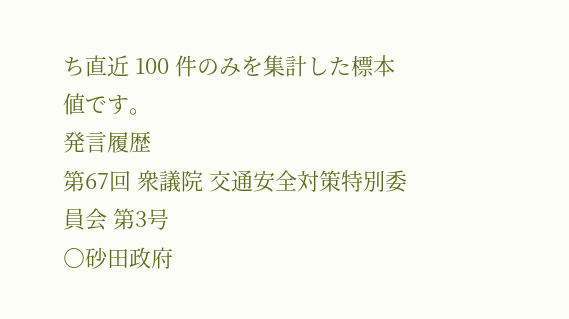ち直近 100 件のみを集計した標本値です。
発言履歴
第67回 衆議院 交通安全対策特別委員会 第3号
○砂田政府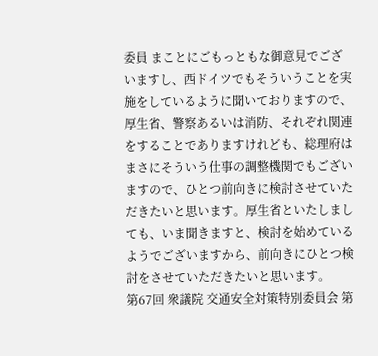委員 まことにごもっともな御意見でございますし、西ドイツでもそういうことを実施をしているように聞いておりますので、厚生省、警察あるいは消防、それぞれ関連をすることでありますけれども、総理府はまさにそういう仕事の調整機関でもございますので、ひとつ前向きに検討させていただきたいと思います。厚生省といたしましても、いま聞きますと、検討を始めているようでございますから、前向きにひとつ検討をさせていただきたいと思います。
第67回 衆議院 交通安全対策特別委員会 第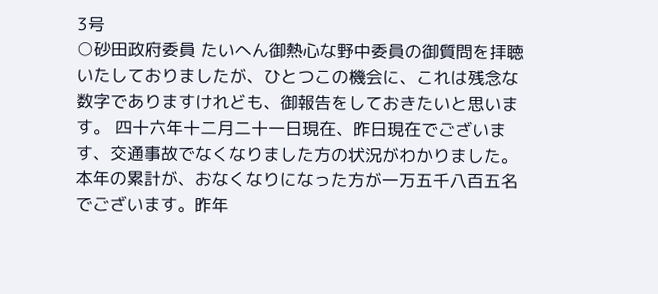3号
○砂田政府委員 たいへん御熱心な野中委員の御質問を拝聴いたしておりましたが、ひとつこの機会に、これは残念な数字でありますけれども、御報告をしておきたいと思います。 四十六年十二月二十一日現在、昨日現在でございます、交通事故でなくなりました方の状況がわかりました。本年の累計が、おなくなりになった方が一万五千八百五名でございます。昨年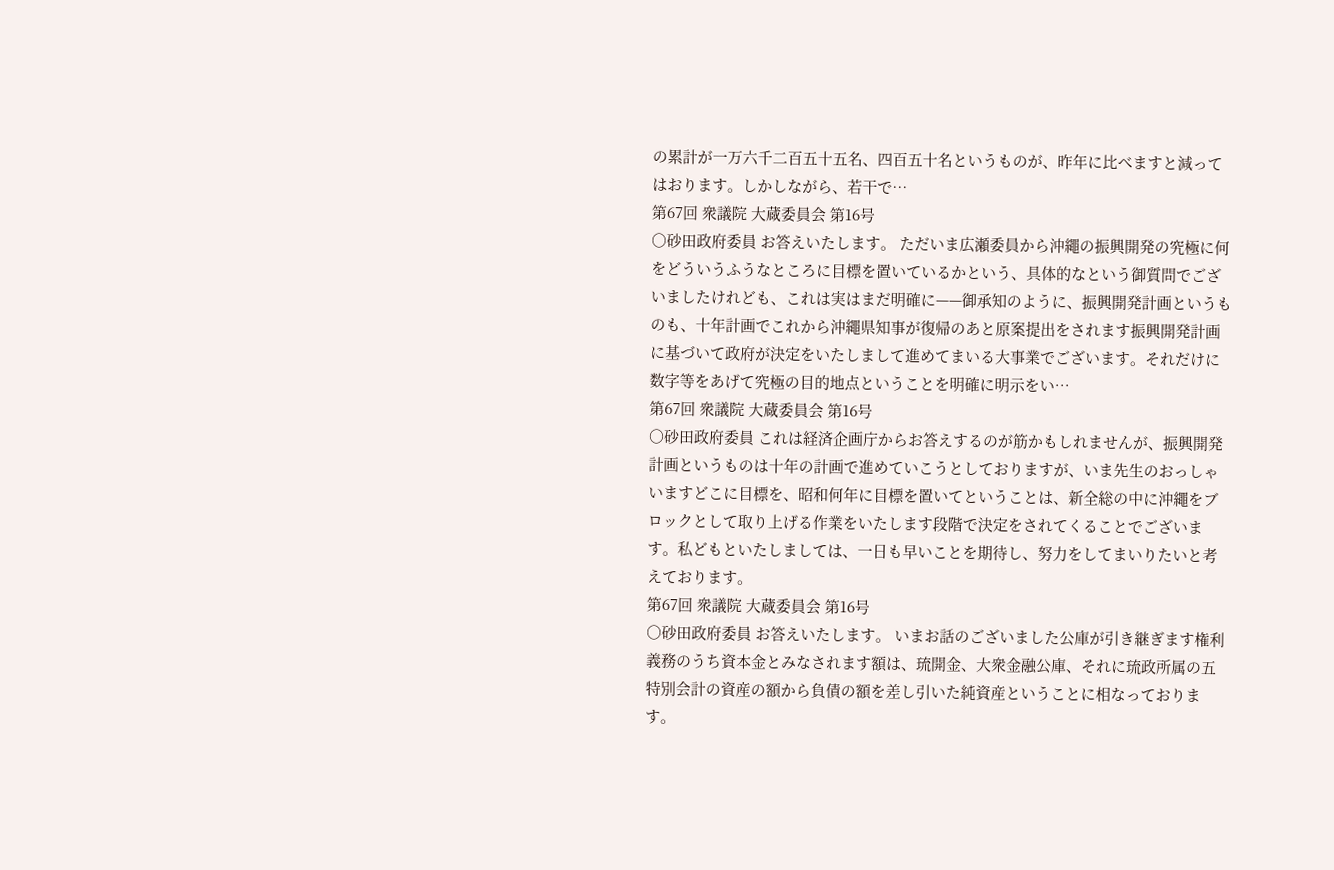の累計が一万六千二百五十五名、四百五十名というものが、昨年に比べますと減ってはおります。しかしながら、若干で…
第67回 衆議院 大蔵委員会 第16号
○砂田政府委員 お答えいたします。 ただいま広瀬委員から沖繩の振興開発の究極に何をどういうふうなところに目標を置いているかという、具体的なという御質問でございましたけれども、これは実はまだ明確に——御承知のように、振興開発計画というものも、十年計画でこれから沖繩県知事が復帰のあと原案提出をされます振興開発計画に基づいて政府が決定をいたしまして進めてまいる大事業でございます。それだけに数字等をあげて究極の目的地点ということを明確に明示をい…
第67回 衆議院 大蔵委員会 第16号
○砂田政府委員 これは経済企画庁からお答えするのが筋かもしれませんが、振興開発計画というものは十年の計画で進めていこうとしておりますが、いま先生のおっしゃいますどこに目標を、昭和何年に目標を置いてということは、新全総の中に沖繩をブロックとして取り上げる作業をいたします段階で決定をされてくることでございます。私どもといたしましては、一日も早いことを期待し、努力をしてまいりたいと考えております。
第67回 衆議院 大蔵委員会 第16号
○砂田政府委員 お答えいたします。 いまお話のございました公庫が引き継ぎます権利義務のうち資本金とみなされます額は、琉開金、大衆金融公庫、それに琉政所属の五特別会計の資産の額から負債の額を差し引いた純資産ということに相なっております。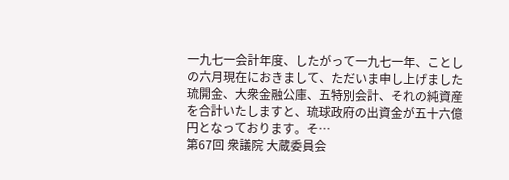一九七一会計年度、したがって一九七一年、ことしの六月現在におきまして、ただいま申し上げました琉開金、大衆金融公庫、五特別会計、それの純資産を合計いたしますと、琉球政府の出資金が五十六億円となっております。そ…
第67回 衆議院 大蔵委員会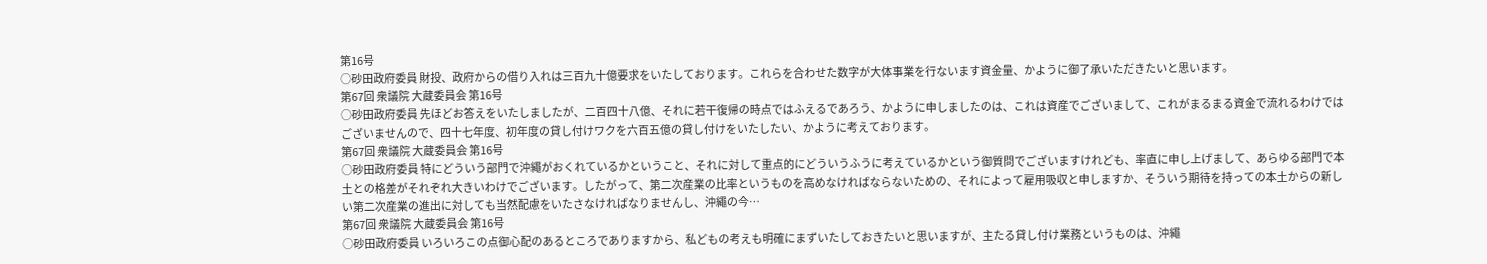第16号
○砂田政府委員 財投、政府からの借り入れは三百九十億要求をいたしております。これらを合わせた数字が大体事業を行ないます資金量、かように御了承いただきたいと思います。
第67回 衆議院 大蔵委員会 第16号
○砂田政府委員 先ほどお答えをいたしましたが、二百四十八億、それに若干復帰の時点ではふえるであろう、かように申しましたのは、これは資産でございまして、これがまるまる資金で流れるわけではございませんので、四十七年度、初年度の貸し付けワクを六百五億の貸し付けをいたしたい、かように考えております。
第67回 衆議院 大蔵委員会 第16号
○砂田政府委員 特にどういう部門で沖繩がおくれているかということ、それに対して重点的にどういうふうに考えているかという御質問でございますけれども、率直に申し上げまして、あらゆる部門で本土との格差がそれぞれ大きいわけでございます。したがって、第二次産業の比率というものを高めなければならないための、それによって雇用吸収と申しますか、そういう期待を持っての本土からの新しい第二次産業の進出に対しても当然配慮をいたさなければなりませんし、沖繩の今…
第67回 衆議院 大蔵委員会 第16号
○砂田政府委員 いろいろこの点御心配のあるところでありますから、私どもの考えも明確にまずいたしておきたいと思いますが、主たる貸し付け業務というものは、沖繩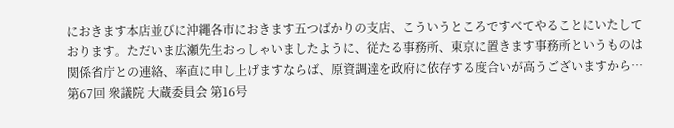におきます本店並びに沖繩各市におきます五つばかりの支店、こういうところですべてやることにいたしております。ただいま広瀬先生おっしゃいましたように、従たる事務所、東京に置きます事務所というものは関係省庁との連絡、率直に申し上げますならば、原資調達を政府に依存する度合いが高うございますから…
第67回 衆議院 大蔵委員会 第16号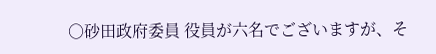○砂田政府委員 役員が六名でございますが、そ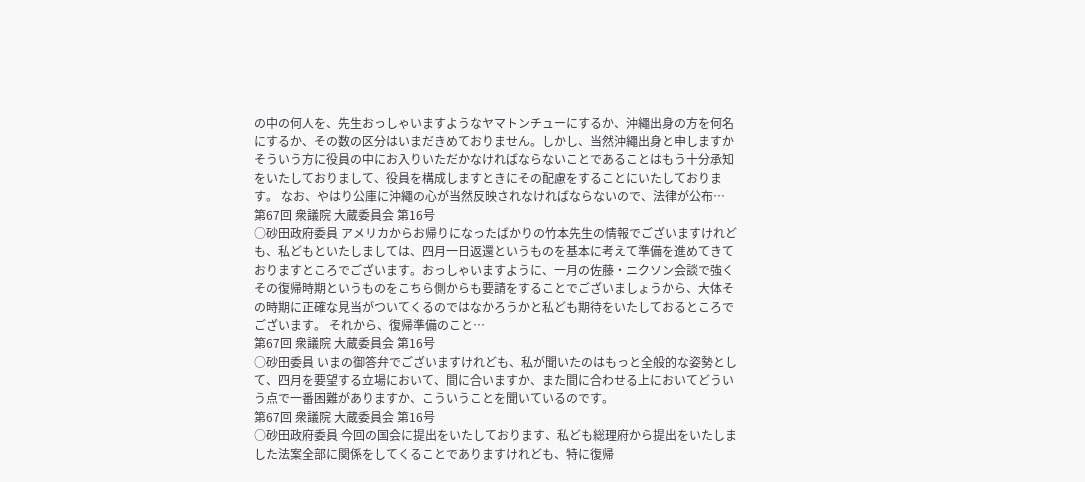の中の何人を、先生おっしゃいますようなヤマトンチューにするか、沖繩出身の方を何名にするか、その数の区分はいまだきめておりません。しかし、当然沖繩出身と申しますかそういう方に役員の中にお入りいただかなければならないことであることはもう十分承知をいたしておりまして、役員を構成しますときにその配慮をすることにいたしております。 なお、やはり公庫に沖繩の心が当然反映されなければならないので、法律が公布…
第67回 衆議院 大蔵委員会 第16号
○砂田政府委員 アメリカからお帰りになったばかりの竹本先生の情報でございますけれども、私どもといたしましては、四月一日返還というものを基本に考えて準備を進めてきておりますところでございます。おっしゃいますように、一月の佐藤・ニクソン会談で強くその復帰時期というものをこちら側からも要請をすることでございましょうから、大体その時期に正確な見当がついてくるのではなかろうかと私ども期待をいたしておるところでございます。 それから、復帰準備のこと…
第67回 衆議院 大蔵委員会 第16号
○砂田委員 いまの御答弁でございますけれども、私が聞いたのはもっと全般的な姿勢として、四月を要望する立場において、間に合いますか、また間に合わせる上においてどういう点で一番困難がありますか、こういうことを聞いているのです。
第67回 衆議院 大蔵委員会 第16号
○砂田政府委員 今回の国会に提出をいたしております、私ども総理府から提出をいたしました法案全部に関係をしてくることでありますけれども、特に復帰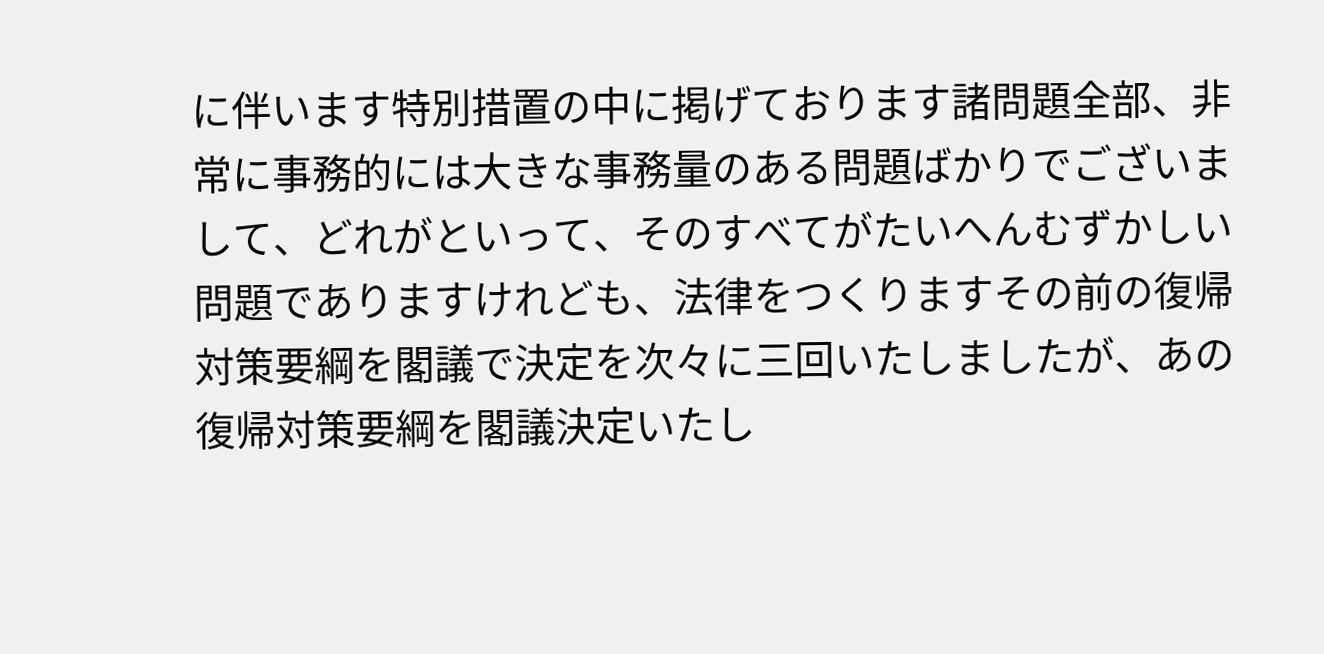に伴います特別措置の中に掲げております諸問題全部、非常に事務的には大きな事務量のある問題ばかりでございまして、どれがといって、そのすべてがたいへんむずかしい問題でありますけれども、法律をつくりますその前の復帰対策要綱を閣議で決定を次々に三回いたしましたが、あの復帰対策要綱を閣議決定いたし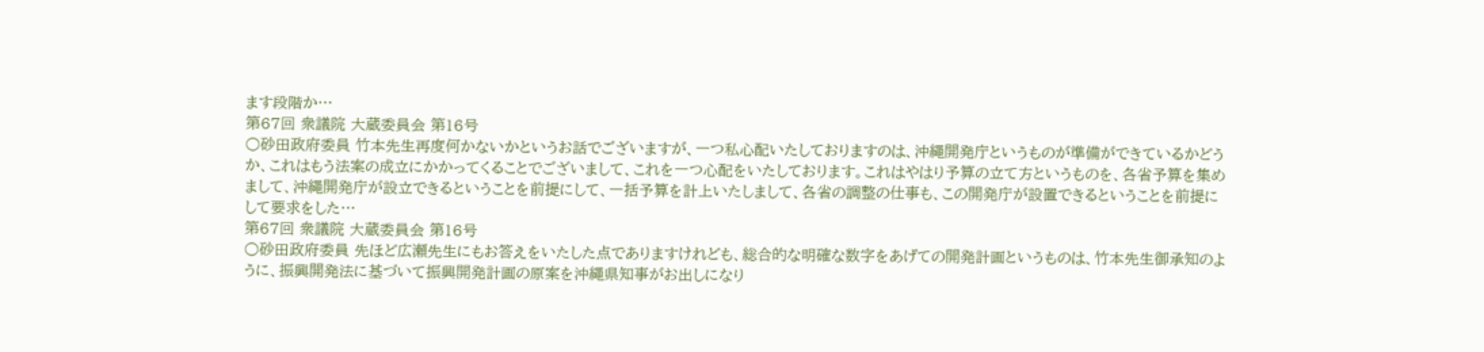ます段階か…
第67回 衆議院 大蔵委員会 第16号
○砂田政府委員 竹本先生再度何かないかというお話でございますが、一つ私心配いたしておりますのは、沖繩開発庁というものが準備ができているかどうか、これはもう法案の成立にかかってくることでございまして、これを一つ心配をいたしております。これはやはり予算の立て方というものを、各省予算を集めまして、沖繩開発庁が設立できるということを前提にして、一括予算を計上いたしまして、各省の調整の仕事も、この開発庁が設置できるということを前提にして要求をした…
第67回 衆議院 大蔵委員会 第16号
○砂田政府委員 先ほど広瀬先生にもお答えをいたした点でありますけれども、総合的な明確な数字をあげての開発計画というものは、竹本先生御承知のように、振興開発法に基づいて振興開発計画の原案を沖繩県知事がお出しになり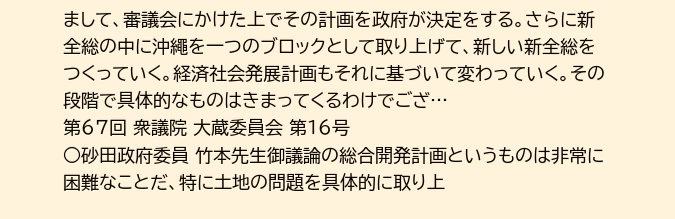まして、審議会にかけた上でその計画を政府が決定をする。さらに新全総の中に沖繩を一つのブロックとして取り上げて、新しい新全総をつくっていく。経済社会発展計画もそれに基づいて変わっていく。その段階で具体的なものはきまってくるわけでござ…
第67回 衆議院 大蔵委員会 第16号
○砂田政府委員 竹本先生御議論の総合開発計画というものは非常に困難なことだ、特に土地の問題を具体的に取り上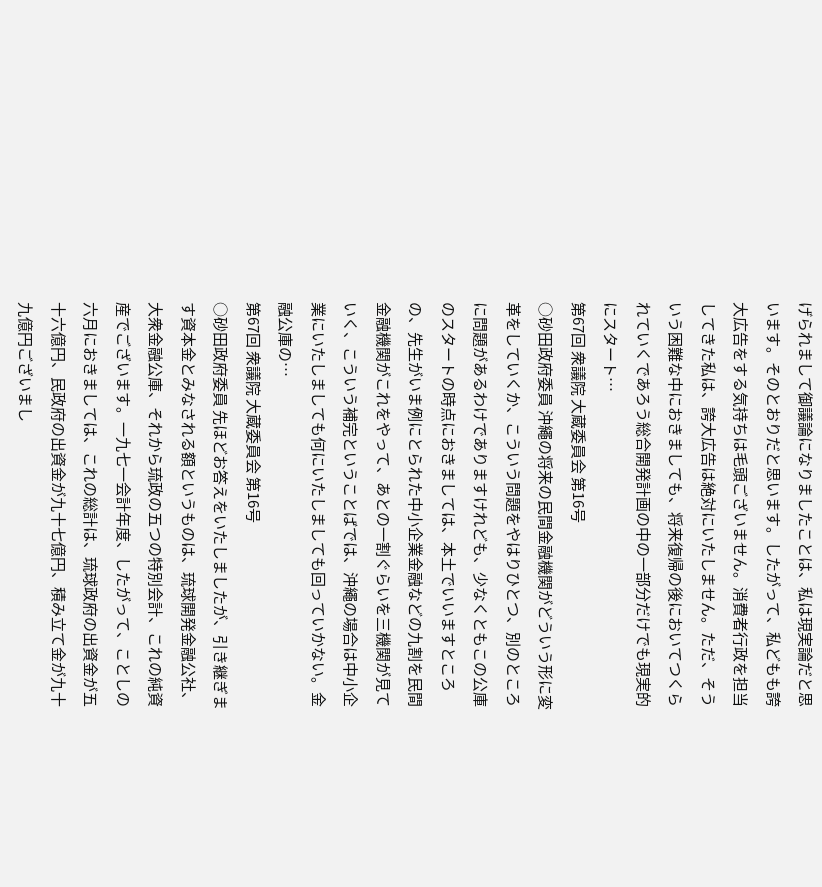げられまして御議論になりましたことは、私は現実論だと思います。そのとおりだと思います。したがって、私どもも誇大広告をする気持ちは毛頭ございません。消費者行政を担当してきた私は、誇大広告は絶対にいたしません。ただ、そういう困難な中におきましても、将来復帰の後においてつくられていくであろう総合開発計画の中の一部分だけでも現実的にスタート…
第67回 衆議院 大蔵委員会 第16号
○砂田政府委員 沖繩の将来の民間金融機関がどういう形に変革をしていくか、こういう問題をやはりひとつ、別のところに問題があるわけでありますけれども、少なくともこの公庫のスタートの時点におきましては、本土でいいますところの、先生がいま例にとられた中小企業金融などの九割を民間金融機関がこれをやって、あとの一割ぐらいを三機関が見ていく、こういう補完ということばでは、沖繩の場合は中小企業にいたしましても何にいたしましても回っていかない。金融公庫の…
第67回 衆議院 大蔵委員会 第16号
○砂田政府委員 先ほどお答えをいたしましたが、引き継ぎます資本金とみなされる額というものは、琉球開発金融公社、大衆金融公庫、それから琉政の五つの特別会計、これの純資産でございます。一九七一会計年度、したがって、ことしの六月におきましては、これの総計は、琉球政府の出資金が五十六億円、民政府の出資金が九十七億円、積み立て金が九十九億円ございまし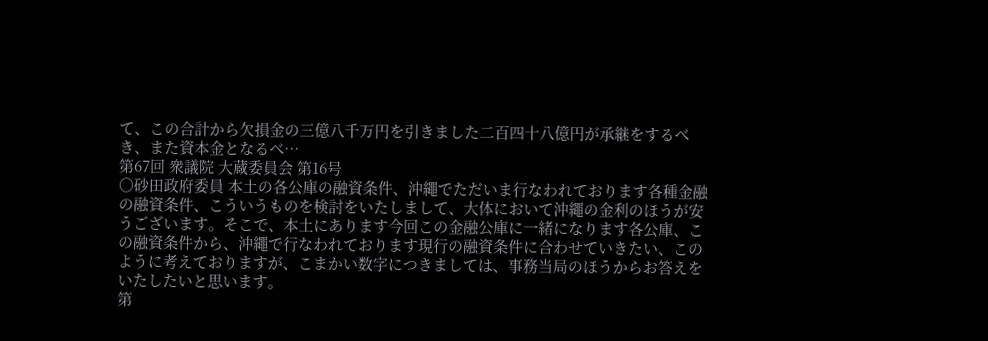て、この合計から欠損金の三億八千万円を引きました二百四十八億円が承継をするべき、また資本金となるべ…
第67回 衆議院 大蔵委員会 第16号
○砂田政府委員 本土の各公庫の融資条件、沖繩でただいま行なわれております各種金融の融資条件、こういうものを検討をいたしまして、大体において沖繩の金利のほうが安うございます。そこで、本土にあります今回この金融公庫に一緒になります各公庫、この融資条件から、沖繩で行なわれております現行の融資条件に合わせていきたい、このように考えておりますが、こまかい数字につきましては、事務当局のほうからお答えをいたしたいと思います。
第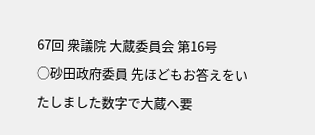67回 衆議院 大蔵委員会 第16号
○砂田政府委員 先ほどもお答えをいたしました数字で大蔵へ要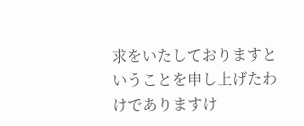求をいたしておりますということを申し上げたわけでありますけ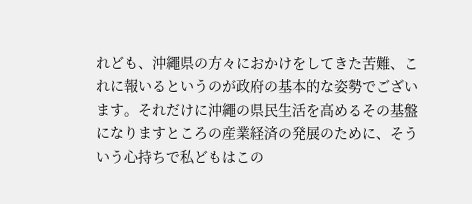れども、沖繩県の方々におかけをしてきた苦難、これに報いるというのが政府の基本的な姿勢でございます。それだけに沖繩の県民生活を高めるその基盤になりますところの産業経済の発展のために、そういう心持ちで私どもはこの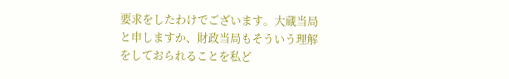要求をしたわけでございます。大蔵当局と申しますか、財政当局もそういう理解をしておられることを私ど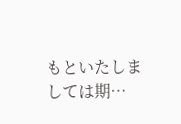もといたしましては期…